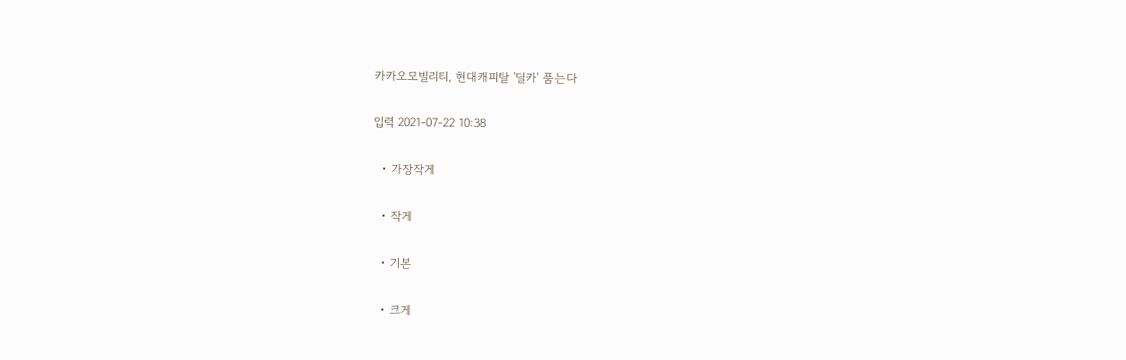카카오모빌리티, 현대캐피탈 '딜카' 품는다

입력 2021-07-22 10:38

  • 가장작게

  • 작게

  • 기본

  • 크게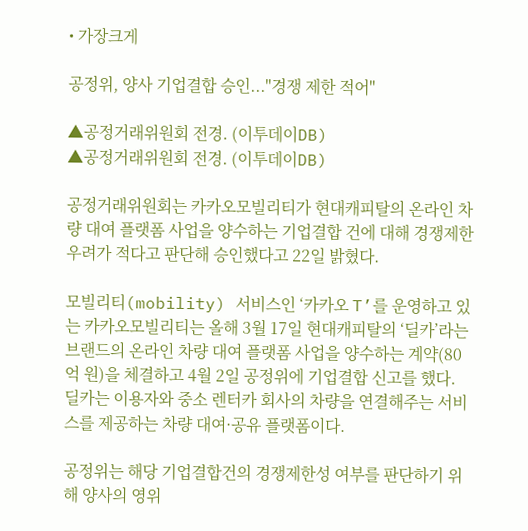• 가장크게

공정위, 양사 기업결합 승인..."경쟁 제한 적어"

▲공정거래위원회 전경. (이투데이DB)
▲공정거래위원회 전경. (이투데이DB)

공정거래위원회는 카카오모빌리티가 현대캐피탈의 온라인 차량 대여 플랫폼 사업을 양수하는 기업결합 건에 대해 경쟁제한 우려가 적다고 판단해 승인했다고 22일 밝혔다.

모빌리티(mobility) 서비스인 ‘카카오 T’를 운영하고 있는 카카오모빌리티는 올해 3월 17일 현대캐피탈의 ‘딜카’라는 브랜드의 온라인 차량 대여 플랫폼 사업을 양수하는 계약(80억 원)을 체결하고 4월 2일 공정위에 기업결합 신고를 했다. 딜카는 이용자와 중소 렌터카 회사의 차량을 연결해주는 서비스를 제공하는 차량 대여·공유 플랫폼이다.

공정위는 해당 기업결합건의 경쟁제한성 여부를 판단하기 위해 양사의 영위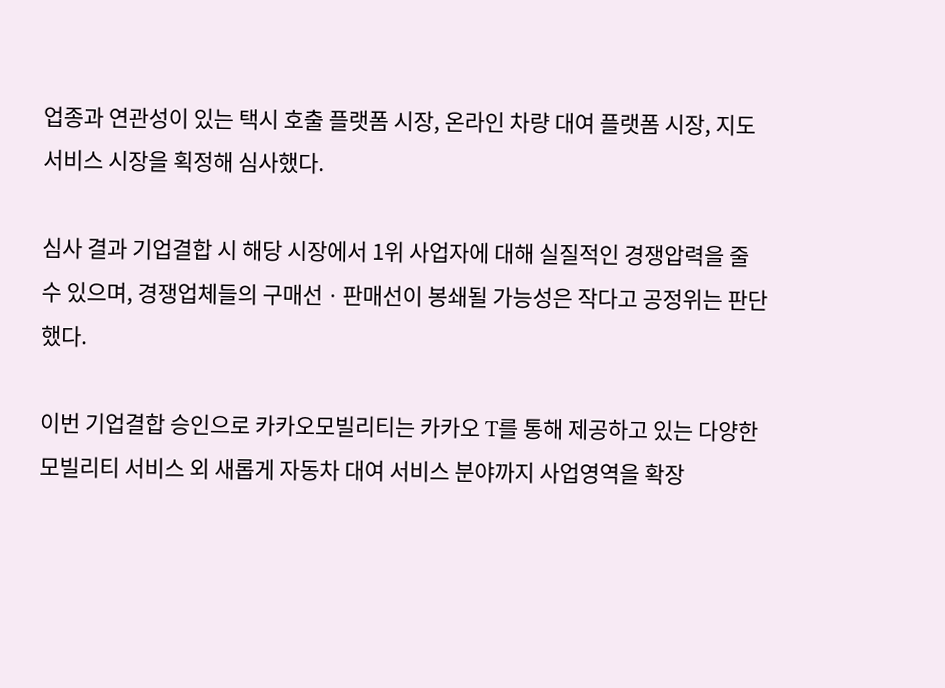업종과 연관성이 있는 택시 호출 플랫폼 시장, 온라인 차량 대여 플랫폼 시장, 지도서비스 시장을 획정해 심사했다.

심사 결과 기업결합 시 해당 시장에서 1위 사업자에 대해 실질적인 경쟁압력을 줄 수 있으며, 경쟁업체들의 구매선ㆍ판매선이 봉쇄될 가능성은 작다고 공정위는 판단했다.

이번 기업결합 승인으로 카카오모빌리티는 카카오 T를 통해 제공하고 있는 다양한 모빌리티 서비스 외 새롭게 자동차 대여 서비스 분야까지 사업영역을 확장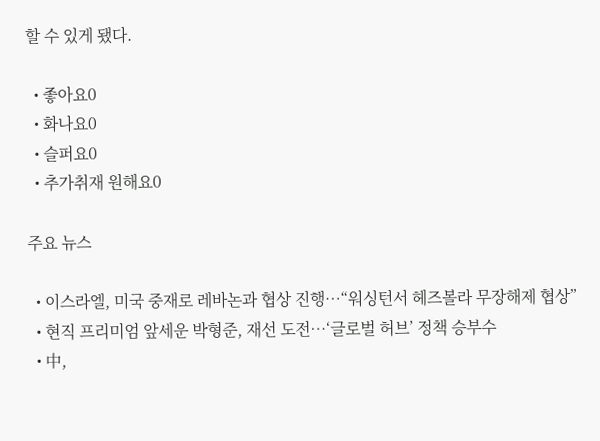할 수 있게 됐다.

  • 좋아요0
  • 화나요0
  • 슬퍼요0
  • 추가취재 원해요0

주요 뉴스

  • 이스라엘, 미국 중재로 레바논과 협상 진행…“워싱턴서 헤즈볼라 무장해제 협상”
  • 현직 프리미엄 앞세운 박형준, 재선 도전…‘글로벌 허브’ 정책 승부수
  • 中,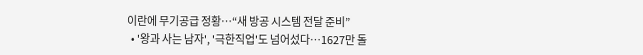이란에 무기공급 정황…“새 방공 시스템 전달 준비”
  • '왕과 사는 남자', '극한직업'도 넘어섰다⋯1627만 돌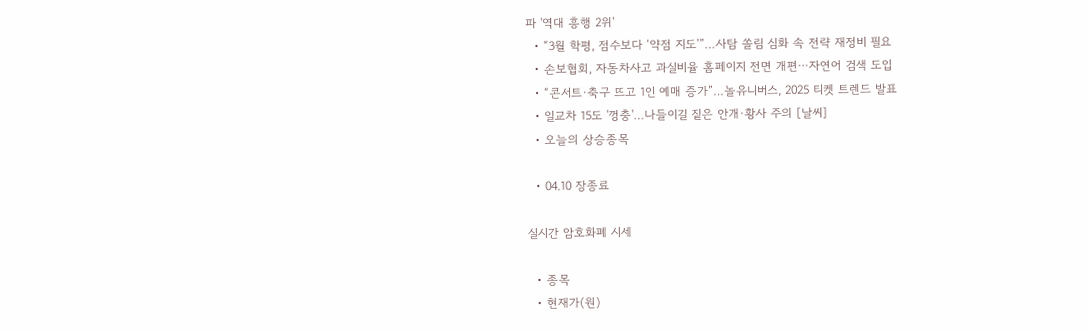파 '역대 흥행 2위'
  • “3월 학평, 점수보다 ‘약점 지도’”…사탐 쏠림 심화 속 전략 재정비 필요
  • 손보협회, 자동차사고 과실비율 홈페이지 전면 개편⋯자연어 검색 도입
  • “콘서트·축구 뜨고 1인 예매 증가”…놀유니버스, 2025 티켓 트렌드 발표
  • 일교차 15도 '껑충'…나들이길 짙은 안개·황사 주의 [날씨]
  • 오늘의 상승종목

  • 04.10 장종료

실시간 암호화폐 시세

  • 종목
  • 현재가(원)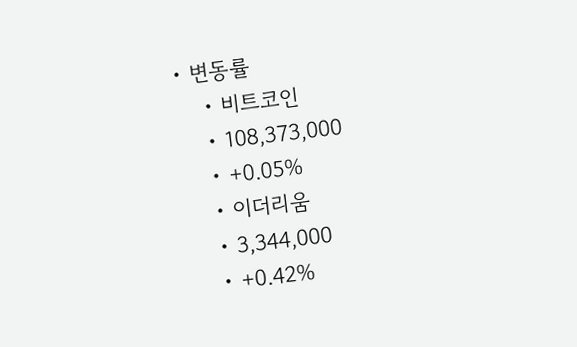• 변동률
    • 비트코인
    • 108,373,000
    • +0.05%
    • 이더리움
    • 3,344,000
    • +0.42%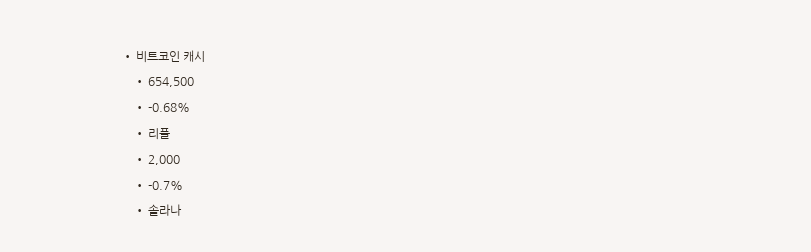• 비트코인 캐시
    • 654,500
    • -0.68%
    • 리플
    • 2,000
    • -0.7%
    • 솔라나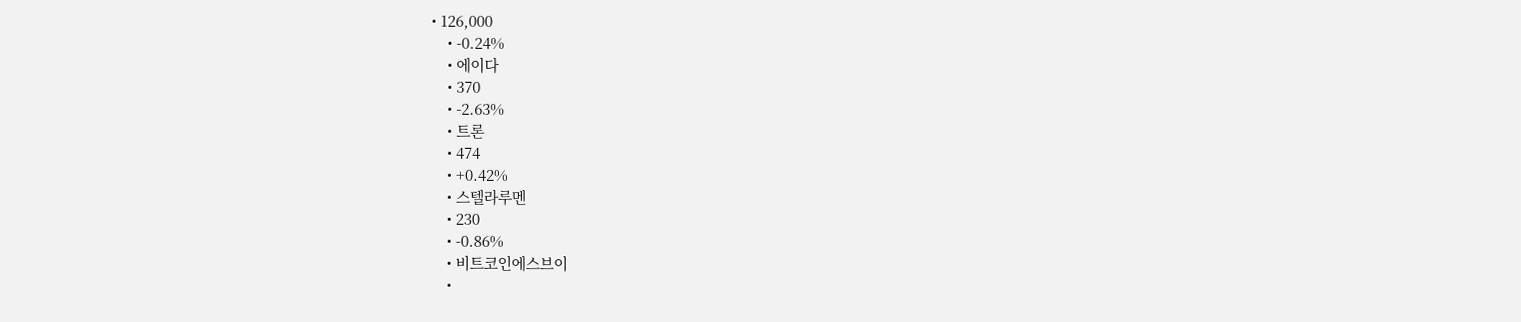• 126,000
    • -0.24%
    • 에이다
    • 370
    • -2.63%
    • 트론
    • 474
    • +0.42%
    • 스텔라루멘
    • 230
    • -0.86%
    • 비트코인에스브이
    •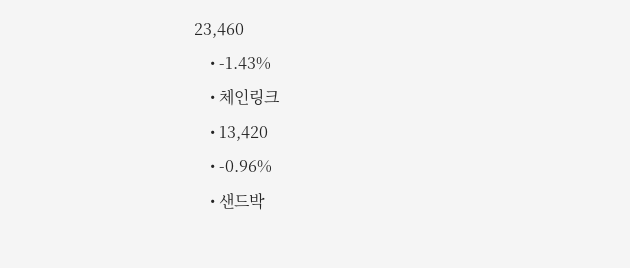23,460
    • -1.43%
    • 체인링크
    • 13,420
    • -0.96%
    • 샌드박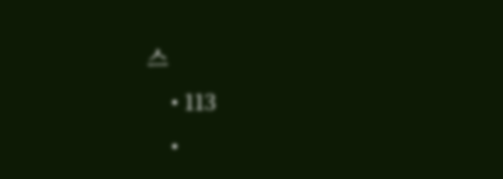스
    • 113
    •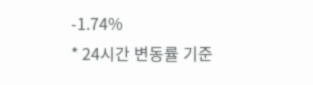-1.74%
* 24시간 변동률 기준